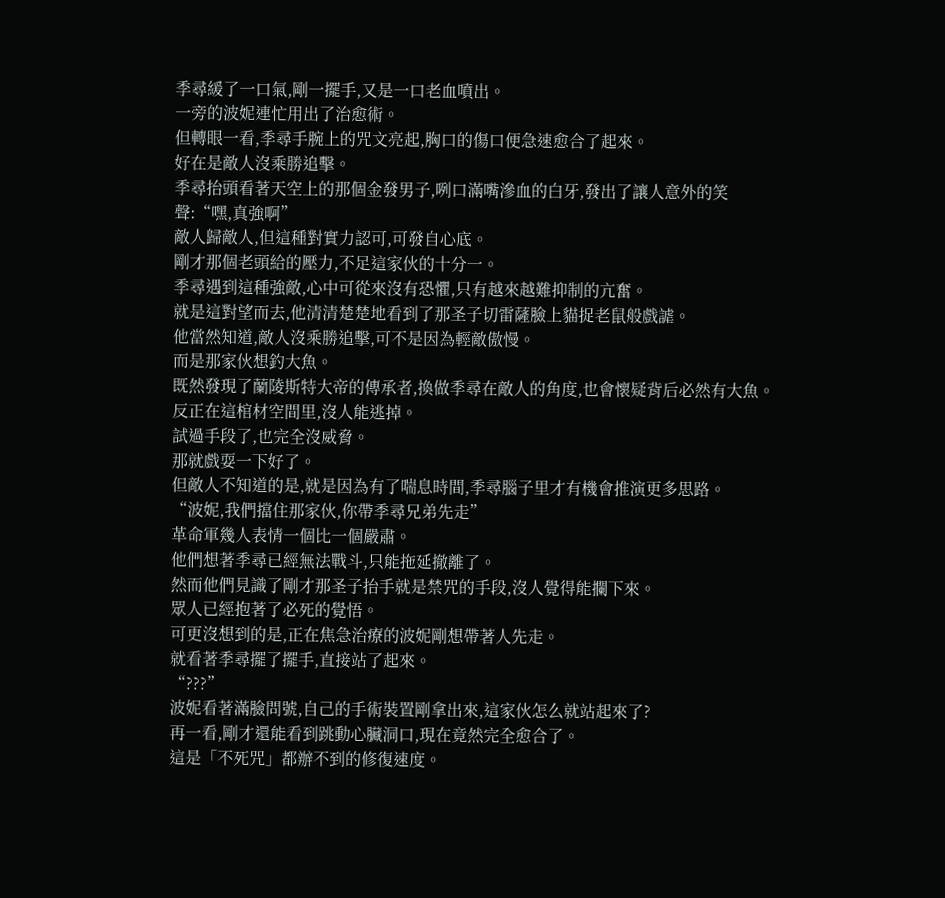季尋緩了一口氣,剛一擺手,又是一口老血噴出。
一旁的波妮連忙用出了治愈術。
但轉眼一看,季尋手腕上的咒文亮起,胸口的傷口便急速愈合了起來。
好在是敵人沒乘勝追擊。
季尋抬頭看著天空上的那個金發男子,咧口滿嘴滲血的白牙,發出了讓人意外的笑聲:“嘿,真強啊”
敵人歸敵人,但這種對實力認可,可發自心底。
剛才那個老頭給的壓力,不足這家伙的十分一。
季尋遇到這種強敵,心中可從來沒有恐懼,只有越來越難抑制的亢奮。
就是這對望而去,他清清楚楚地看到了那圣子切雷薩臉上貓捉老鼠般戲謔。
他當然知道,敵人沒乘勝追擊,可不是因為輕敵傲慢。
而是那家伙想釣大魚。
既然發現了蘭陵斯特大帝的傳承者,換做季尋在敵人的角度,也會懷疑背后必然有大魚。
反正在這棺材空間里,沒人能逃掉。
試過手段了,也完全沒威脅。
那就戲耍一下好了。
但敵人不知道的是,就是因為有了喘息時間,季尋腦子里才有機會推演更多思路。
“波妮,我們擋住那家伙,你帶季尋兄弟先走”
革命軍幾人表情一個比一個嚴肅。
他們想著季尋已經無法戰斗,只能拖延撤離了。
然而他們見識了剛才那圣子抬手就是禁咒的手段,沒人覺得能攔下來。
眾人已經抱著了必死的覺悟。
可更沒想到的是,正在焦急治療的波妮剛想帶著人先走。
就看著季尋擺了擺手,直接站了起來。
“???”
波妮看著滿臉問號,自己的手術裝置剛拿出來,這家伙怎么就站起來了?
再一看,剛才還能看到跳動心臟洞口,現在竟然完全愈合了。
這是「不死咒」都辦不到的修復速度。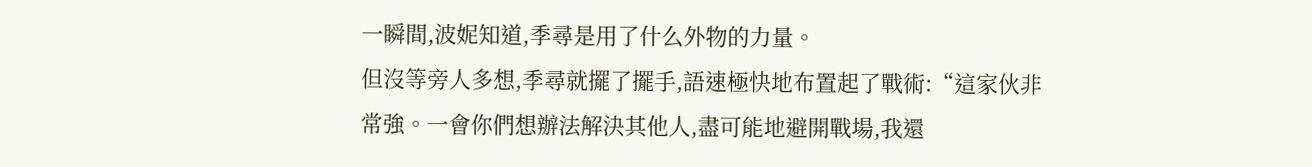一瞬間,波妮知道,季尋是用了什么外物的力量。
但沒等旁人多想,季尋就擺了擺手,語速極快地布置起了戰術:“這家伙非常強。一會你們想辦法解決其他人,盡可能地避開戰場,我還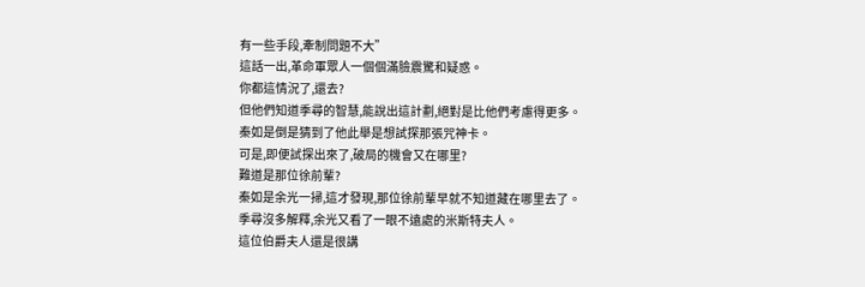有一些手段,牽制問題不大”
這話一出,革命軍眾人一個個滿臉震驚和疑惑。
你都這情況了,還去?
但他們知道季尋的智慧,能說出這計劃,絕對是比他們考慮得更多。
秦如是倒是猜到了他此舉是想試探那張咒神卡。
可是,即便試探出來了,破局的機會又在哪里?
難道是那位徐前輩?
秦如是余光一掃,這才發現,那位徐前輩早就不知道藏在哪里去了。
季尋沒多解釋,余光又看了一眼不遠處的米斯特夫人。
這位伯爵夫人還是很講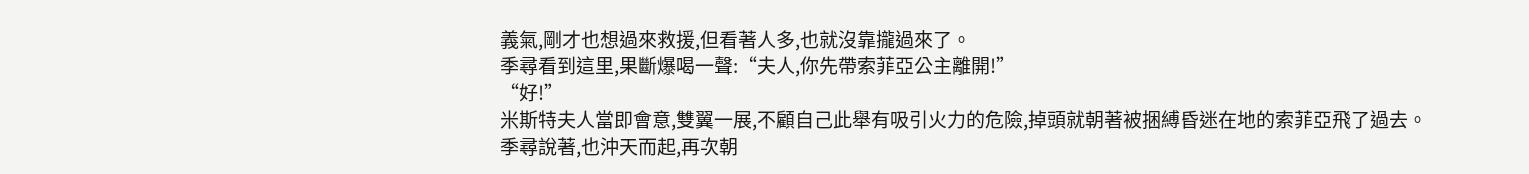義氣,剛才也想過來救援,但看著人多,也就沒靠攏過來了。
季尋看到這里,果斷爆喝一聲:“夫人,你先帶索菲亞公主離開!”
“好!”
米斯特夫人當即會意,雙翼一展,不顧自己此舉有吸引火力的危險,掉頭就朝著被捆縛昏迷在地的索菲亞飛了過去。
季尋說著,也沖天而起,再次朝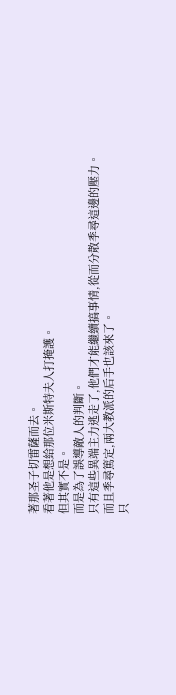著那圣子切雷薩而去。
看著他是想給那位米斯特夫人打掩護。
但其實不是。
而是為了誤導敵人的判斷。
只有這些異端主力逃走了,他們才能繼續搞事情,從而分散季尋這邊的壓力。
而且季尋篤定,兩大教派的后手也該來了。
只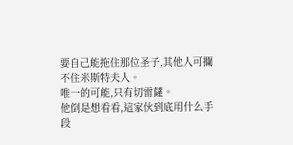要自己能拖住那位圣子,其他人可攔不住米斯特夫人。
唯一的可能,只有切雷薩。
他倒是想看看,這家伙到底用什么手段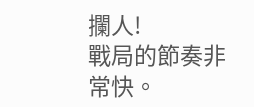攔人!
戰局的節奏非常快。